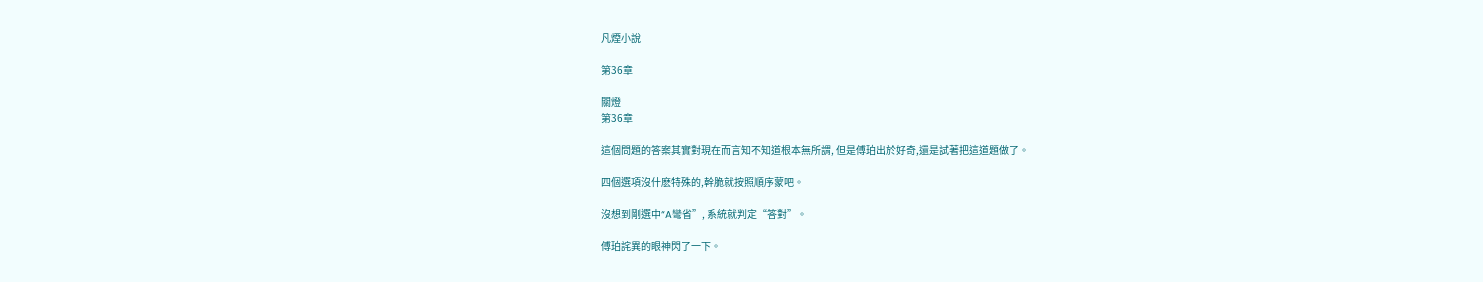凡煙小說

第36章

關燈
第36章

這個問題的答案其實對現在而言知不知道根本無所謂, 但是傅珀出於好奇,還是試著把這道題做了。

四個選項沒什麽特殊的,幹脆就按照順序蒙吧。

沒想到剛選中“A彎省”, 系統就判定“答對”。

傅珀詫異的眼神閃了一下。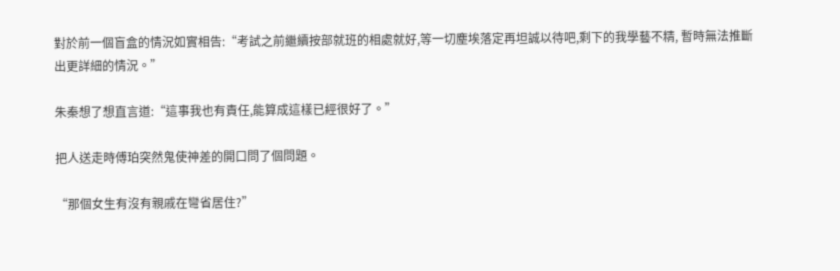對於前一個盲盒的情況如實相告:“考試之前繼續按部就班的相處就好,等一切塵埃落定再坦誠以待吧,剩下的我學藝不精, 暫時無法推斷出更詳細的情況。”

朱秦想了想直言道:“這事我也有責任,能算成這樣已經很好了。”

把人送走時傅珀突然鬼使神差的開口問了個問題。

“那個女生有沒有親戚在彎省居住?”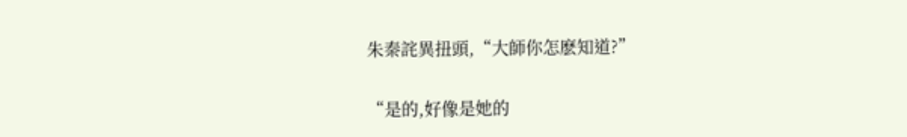朱秦詫異扭頭,“大師你怎麽知道?”

“是的,好像是她的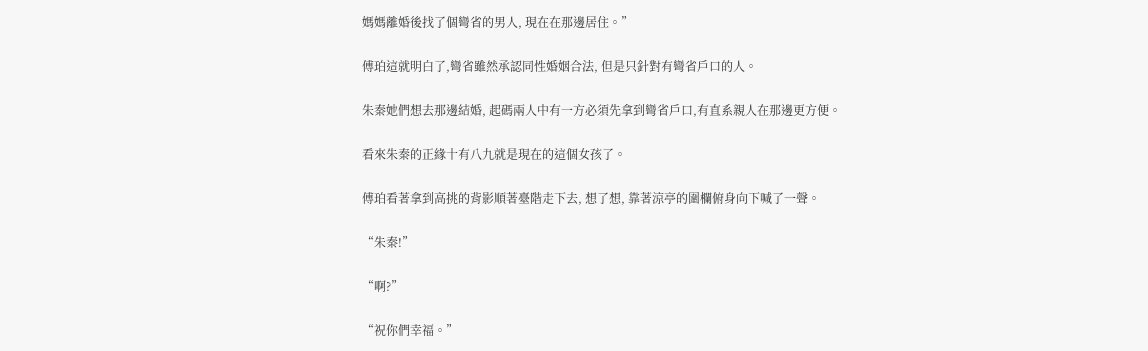媽媽離婚後找了個彎省的男人, 現在在那邊居住。”

傅珀這就明白了,彎省雖然承認同性婚姻合法, 但是只針對有彎省戶口的人。

朱秦她們想去那邊結婚, 起碼兩人中有一方必須先拿到彎省戶口,有直系親人在那邊更方便。

看來朱秦的正緣十有八九就是現在的這個女孩了。

傅珀看著拿到高挑的背影順著臺階走下去, 想了想, 靠著涼亭的圍欄俯身向下喊了一聲。

“朱秦!”

“啊?”

“祝你們幸福。”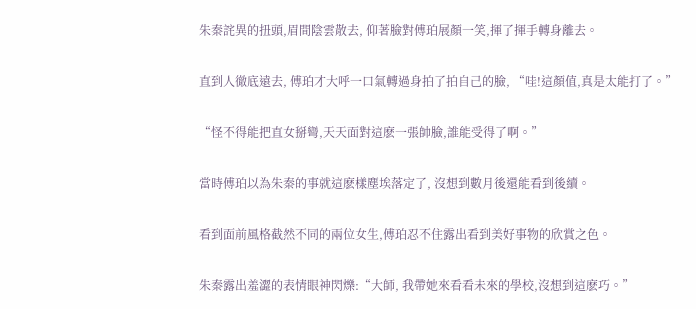朱秦詫異的扭頭,眉間陰雲散去, 仰著臉對傅珀展顏一笑,揮了揮手轉身離去。

直到人徹底遠去, 傅珀才大呼一口氣轉過身拍了拍自己的臉, “哇!這顏值,真是太能打了。”

“怪不得能把直女掰彎,天天面對這麽一張帥臉,誰能受得了啊。”

當時傅珀以為朱秦的事就這麽樣塵埃落定了, 沒想到數月後還能看到後續。

看到面前風格截然不同的兩位女生,傅珀忍不住露出看到美好事物的欣賞之色。

朱秦露出羞澀的表情眼神閃爍:“大師, 我帶她來看看未來的學校,沒想到這麽巧。”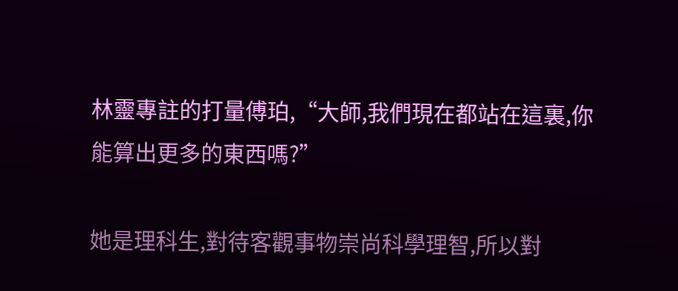林靈專註的打量傅珀,“大師,我們現在都站在這裏,你能算出更多的東西嗎?”

她是理科生,對待客觀事物崇尚科學理智,所以對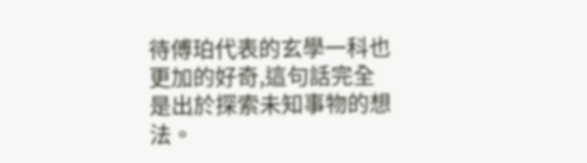待傅珀代表的玄學一科也更加的好奇,這句話完全是出於探索未知事物的想法。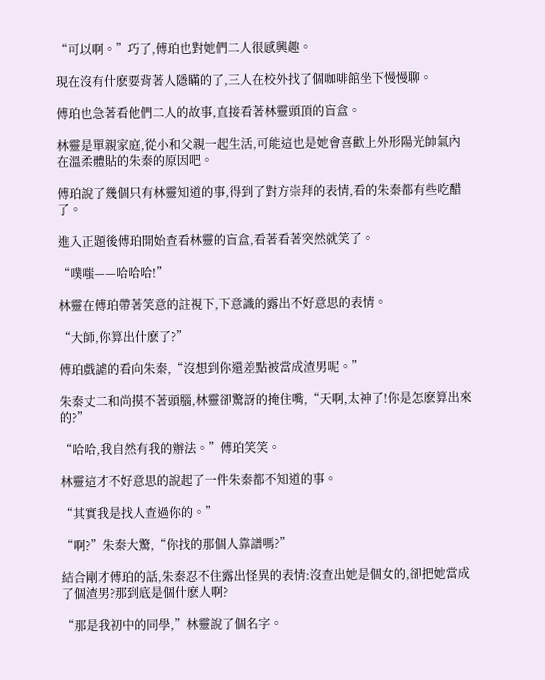“可以啊。”巧了,傅珀也對她們二人很感興趣。

現在沒有什麽要背著人隱瞞的了,三人在校外找了個咖啡館坐下慢慢聊。

傅珀也急著看他們二人的故事,直接看著林靈頭頂的盲盒。

林靈是單親家庭,從小和父親一起生活,可能這也是她會喜歡上外形陽光帥氣內在溫柔體貼的朱秦的原因吧。

傅珀說了幾個只有林靈知道的事,得到了對方崇拜的表情,看的朱秦都有些吃醋了。

進入正題後傅珀開始查看林靈的盲盒,看著看著突然就笑了。

“噗嗤——哈哈哈!”

林靈在傅珀帶著笑意的註視下,下意識的露出不好意思的表情。

“大師,你算出什麽了?”

傅珀戲謔的看向朱秦,“沒想到你還差點被當成渣男呢。”

朱秦丈二和尚摸不著頭腦,林靈卻驚訝的掩住嘴,“天啊,太神了!你是怎麽算出來的?”

“哈哈,我自然有我的辦法。”傅珀笑笑。

林靈這才不好意思的說起了一件朱秦都不知道的事。

“其實我是找人查過你的。”

“啊?”朱秦大驚,“你找的那個人靠譜嗎?”

結合剛才傅珀的話,朱秦忍不住露出怪異的表情:沒查出她是個女的,卻把她當成了個渣男?那到底是個什麽人啊?

“那是我初中的同學,”林靈說了個名字。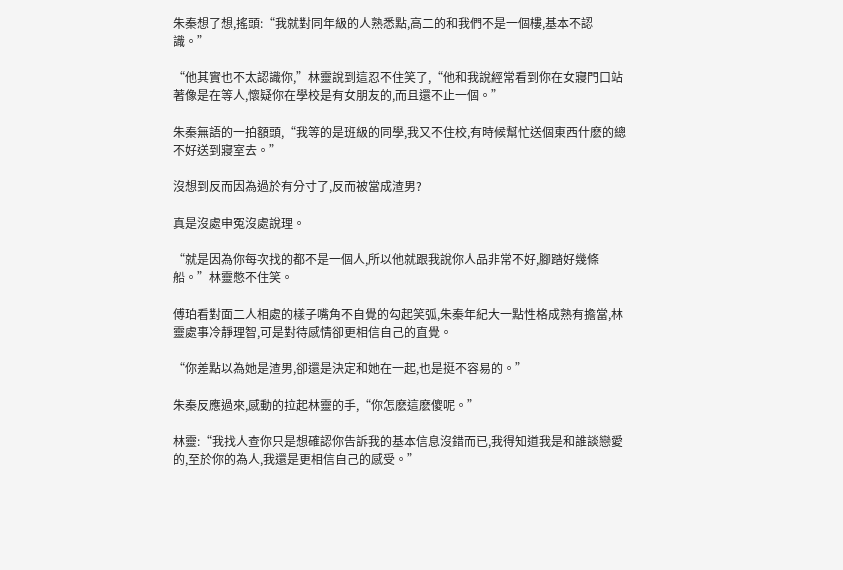朱秦想了想,搖頭:“我就對同年級的人熟悉點,高二的和我們不是一個樓,基本不認識。”

“他其實也不太認識你,”林靈說到這忍不住笑了,“他和我說經常看到你在女寢門口站著像是在等人,懷疑你在學校是有女朋友的,而且還不止一個。”

朱秦無語的一拍額頭,“我等的是班級的同學,我又不住校,有時候幫忙送個東西什麽的總不好送到寢室去。”

沒想到反而因為過於有分寸了,反而被當成渣男?

真是沒處申冤沒處說理。

“就是因為你每次找的都不是一個人,所以他就跟我說你人品非常不好,腳踏好幾條船。”林靈憋不住笑。

傅珀看對面二人相處的樣子嘴角不自覺的勾起笑弧,朱秦年紀大一點性格成熟有擔當,林靈處事冷靜理智,可是對待感情卻更相信自己的直覺。

“你差點以為她是渣男,卻還是決定和她在一起,也是挺不容易的。”

朱秦反應過來,感動的拉起林靈的手,“你怎麽這麽傻呢。”

林靈:“我找人查你只是想確認你告訴我的基本信息沒錯而已,我得知道我是和誰談戀愛的,至於你的為人,我還是更相信自己的感受。”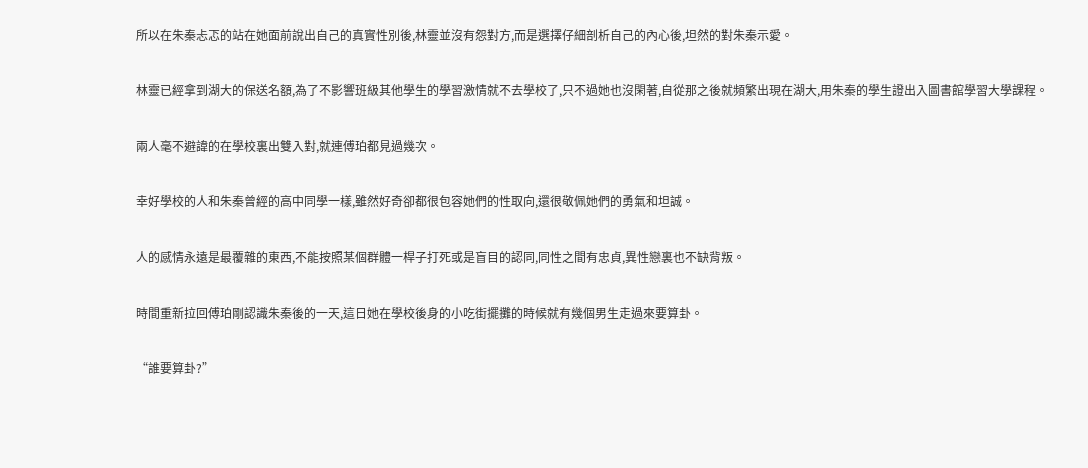所以在朱秦忐忑的站在她面前說出自己的真實性別後,林靈並沒有怨對方,而是選擇仔細剖析自己的內心後,坦然的對朱秦示愛。

林靈已經拿到湖大的保送名額,為了不影響班級其他學生的學習激情就不去學校了,只不過她也沒閑著,自從那之後就頻繁出現在湖大,用朱秦的學生證出入圖書館學習大學課程。

兩人毫不避諱的在學校裏出雙入對,就連傅珀都見過幾次。

幸好學校的人和朱秦曾經的高中同學一樣,雖然好奇卻都很包容她們的性取向,還很敬佩她們的勇氣和坦誠。

人的感情永遠是最覆雜的東西,不能按照某個群體一桿子打死或是盲目的認同,同性之間有忠貞,異性戀裏也不缺背叛。

時間重新拉回傅珀剛認識朱秦後的一天,這日她在學校後身的小吃街擺攤的時候就有幾個男生走過來要算卦。

“誰要算卦?”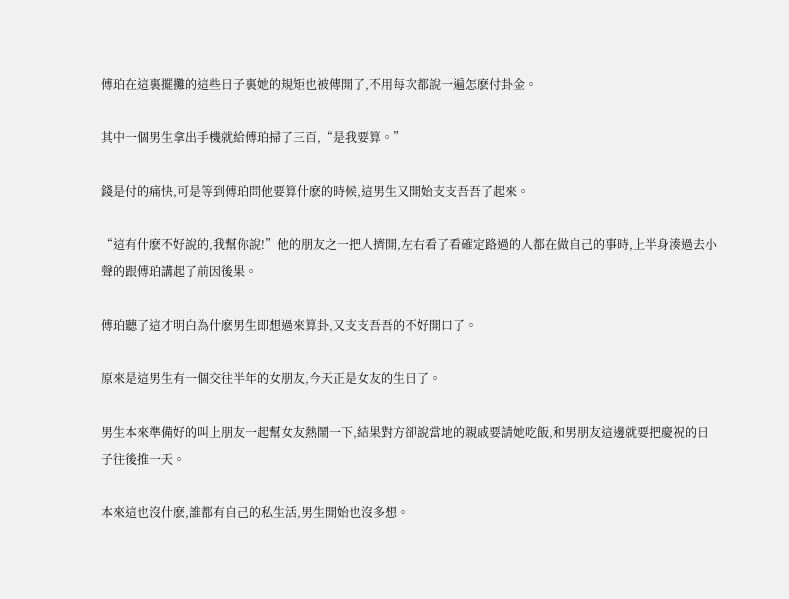傅珀在這裏擺攤的這些日子裏她的規矩也被傳開了,不用每次都說一遍怎麽付卦金。

其中一個男生拿出手機就給傅珀掃了三百,“是我要算。”

錢是付的痛快,可是等到傅珀問他要算什麽的時候,這男生又開始支支吾吾了起來。

“這有什麽不好說的,我幫你說!”他的朋友之一把人擠開,左右看了看確定路過的人都在做自己的事時,上半身湊過去小聲的跟傅珀講起了前因後果。

傅珀聽了這才明白為什麽男生即想過來算卦,又支支吾吾的不好開口了。

原來是這男生有一個交往半年的女朋友,今天正是女友的生日了。

男生本來準備好的叫上朋友一起幫女友熱鬧一下,結果對方卻說當地的親戚要請她吃飯,和男朋友這邊就要把慶祝的日子往後推一天。

本來這也沒什麽,誰都有自己的私生活,男生開始也沒多想。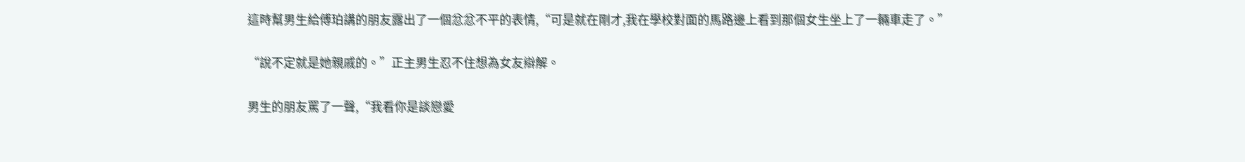這時幫男生給傅珀講的朋友露出了一個忿忿不平的表情,“可是就在剛才,我在學校對面的馬路邊上看到那個女生坐上了一輛車走了。”

“說不定就是她親戚的。”正主男生忍不住想為女友辯解。

男生的朋友罵了一聲,“我看你是談戀愛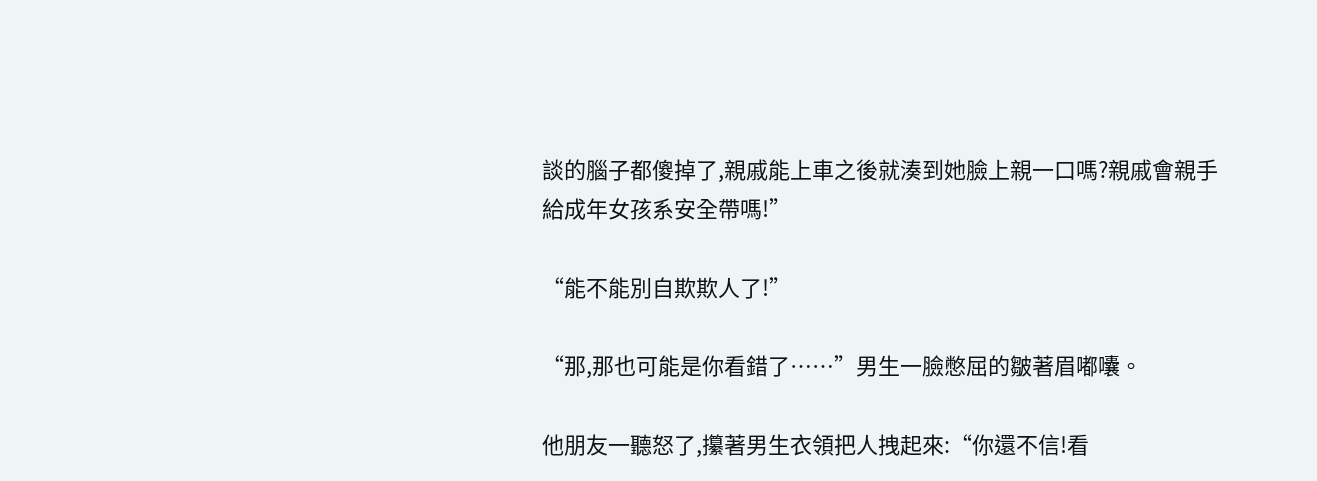談的腦子都傻掉了,親戚能上車之後就湊到她臉上親一口嗎?親戚會親手給成年女孩系安全帶嗎!”

“能不能別自欺欺人了!”

“那,那也可能是你看錯了……”男生一臉憋屈的皺著眉嘟囔。

他朋友一聽怒了,攥著男生衣領把人拽起來:“你還不信!看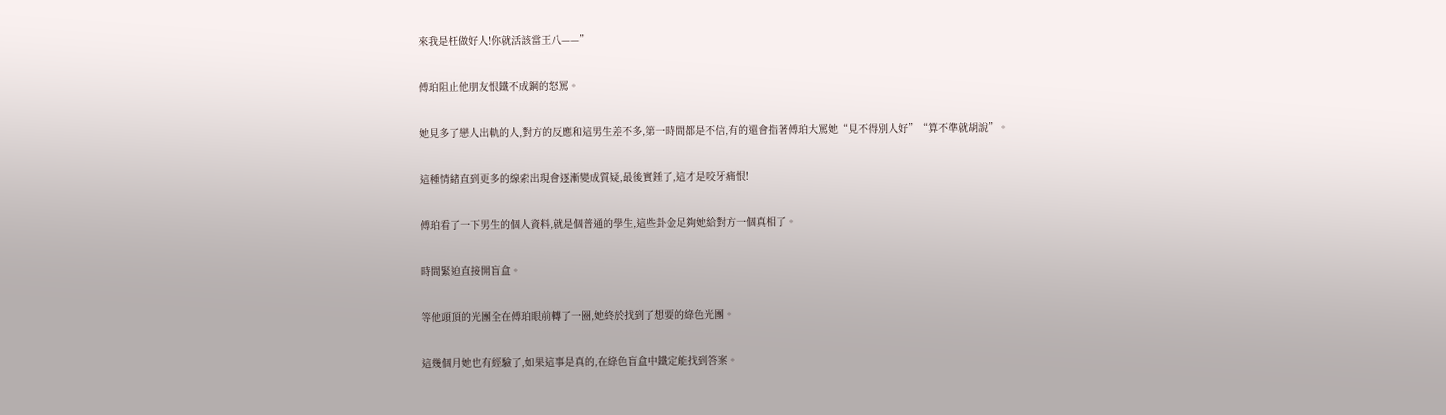來我是枉做好人!你就活該當王八——”

傅珀阻止他朋友恨鐵不成鋼的怒罵。

她見多了戀人出軌的人,對方的反應和這男生差不多,第一時間都是不信,有的還會指著傅珀大罵她“見不得別人好”“算不準就胡說”。

這種情緒直到更多的線索出現會逐漸變成質疑,最後實錘了,這才是咬牙痛恨!

傅珀看了一下男生的個人資料,就是個普通的學生,這些卦金足夠她給對方一個真相了。

時間緊迫直接開盲盒。

等他頭頂的光團全在傅珀眼前轉了一圈,她終於找到了想要的綠色光團。

這幾個月她也有經驗了,如果這事是真的,在綠色盲盒中鐵定能找到答案。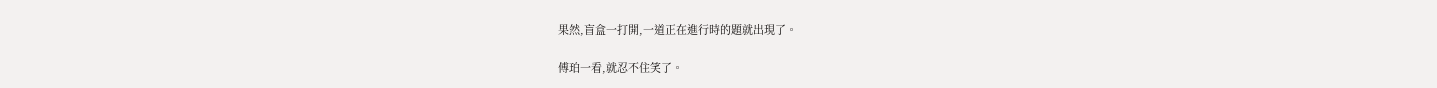果然,盲盒一打開,一道正在進行時的題就出現了。

傅珀一看,就忍不住笑了。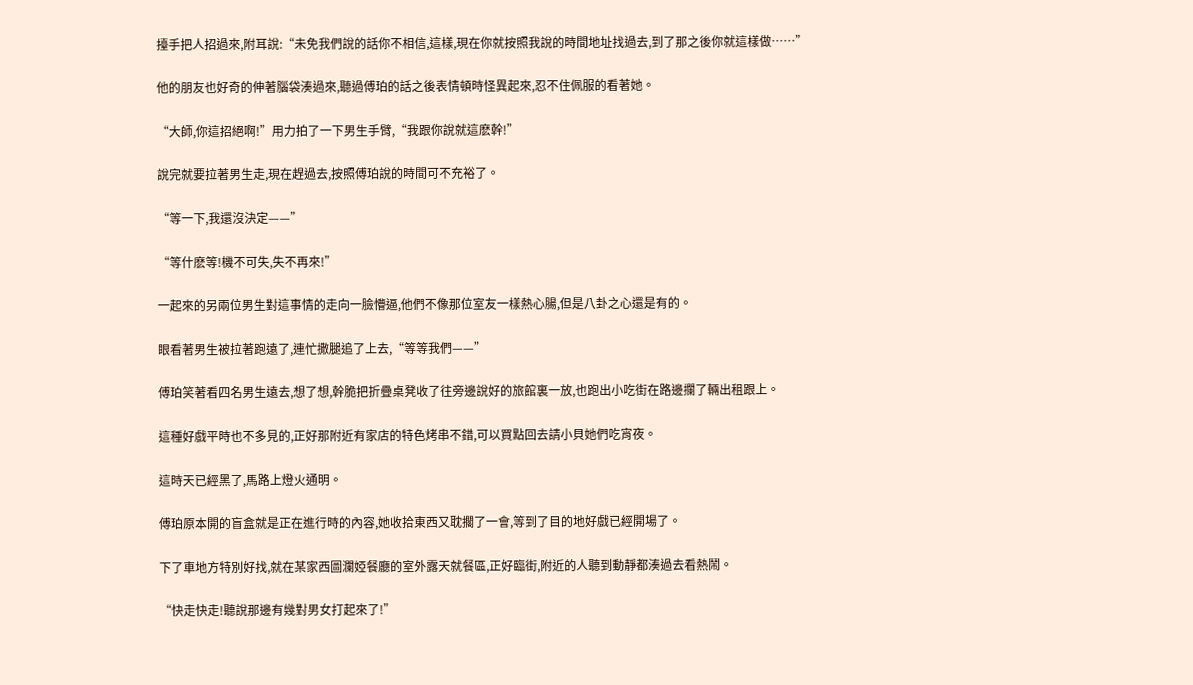擡手把人招過來,附耳說:“未免我們說的話你不相信,這樣,現在你就按照我說的時間地址找過去,到了那之後你就這樣做……”

他的朋友也好奇的伸著腦袋湊過來,聽過傅珀的話之後表情頓時怪異起來,忍不住佩服的看著她。

“大師,你這招絕啊!”用力拍了一下男生手臂,“我跟你說就這麽幹!”

說完就要拉著男生走,現在趕過去,按照傅珀說的時間可不充裕了。

“等一下,我還沒決定——”

“等什麽等!機不可失,失不再來!”

一起來的另兩位男生對這事情的走向一臉懵逼,他們不像那位室友一樣熱心腸,但是八卦之心還是有的。

眼看著男生被拉著跑遠了,連忙撒腿追了上去,“等等我們——”

傅珀笑著看四名男生遠去,想了想,幹脆把折疊桌凳收了往旁邊說好的旅館裏一放,也跑出小吃街在路邊攔了輛出租跟上。

這種好戲平時也不多見的,正好那附近有家店的特色烤串不錯,可以買點回去請小貝她們吃宵夜。

這時天已經黑了,馬路上燈火通明。

傅珀原本開的盲盒就是正在進行時的內容,她收拾東西又耽擱了一會,等到了目的地好戲已經開場了。

下了車地方特別好找,就在某家西圖瀾婭餐廳的室外露天就餐區,正好臨街,附近的人聽到動靜都湊過去看熱鬧。

“快走快走!聽說那邊有幾對男女打起來了!”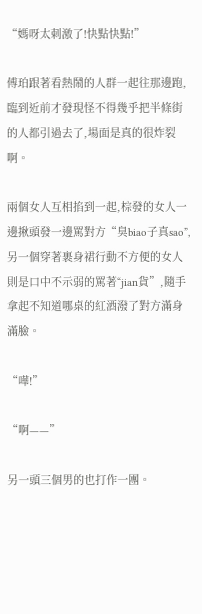“媽呀太刺激了!快點快點!”

傅珀跟著看熱鬧的人群一起往那邊跑,臨到近前才發現怪不得幾乎把半條街的人都引過去了,場面是真的很炸裂啊。

兩個女人互相掐到一起,棕發的女人一邊揪頭發一邊罵對方“臭biao子真sao”,另一個穿著裹身裙行動不方便的女人則是口中不示弱的罵著“jian貨”,隨手拿起不知道哪桌的紅酒潑了對方滿身滿臉。

“嘩!”

“啊——”

另一頭三個男的也打作一團。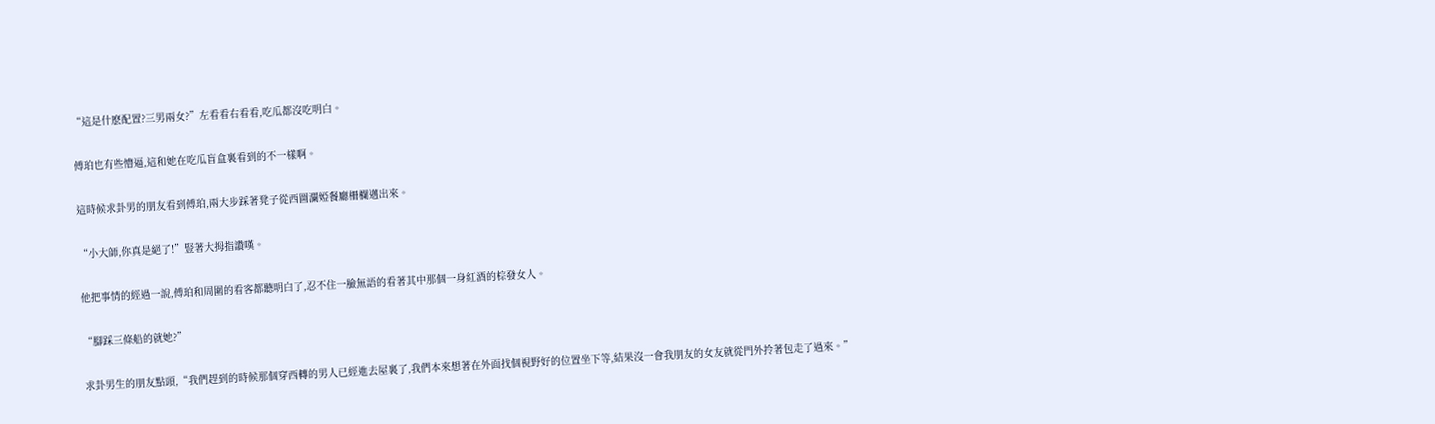“這是什麽配置?三男兩女?”左看看右看看,吃瓜都沒吃明白。

傅珀也有些懵逼,這和她在吃瓜盲盒裏看到的不一樣啊。

這時候求卦男的朋友看到傅珀,兩大步踩著凳子從西圖瀾婭餐廳柵欄邁出來。

“小大師,你真是絕了!”豎著大拇指讚嘆。

他把事情的經過一說,傅珀和周圍的看客都聽明白了,忍不住一臉無語的看著其中那個一身紅酒的棕發女人。

“腳踩三條船的就她?”

求卦男生的朋友點頭,“我們趕到的時候那個穿西轉的男人已經進去屋裏了,我們本來想著在外面找個視野好的位置坐下等,結果沒一會我朋友的女友就從門外拎著包走了過來。”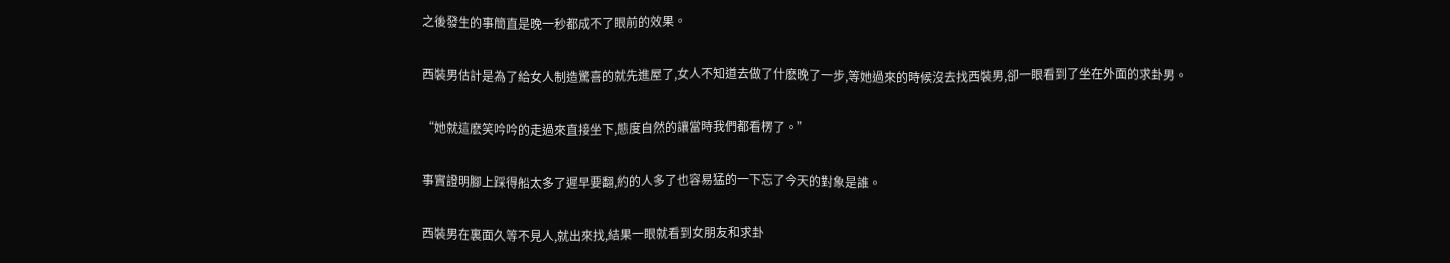之後發生的事簡直是晚一秒都成不了眼前的效果。

西裝男估計是為了給女人制造驚喜的就先進屋了,女人不知道去做了什麽晚了一步,等她過來的時候沒去找西裝男,卻一眼看到了坐在外面的求卦男。

“她就這麽笑吟吟的走過來直接坐下,態度自然的讓當時我們都看楞了。”

事實證明腳上踩得船太多了遲早要翻,約的人多了也容易猛的一下忘了今天的對象是誰。

西裝男在裏面久等不見人,就出來找,結果一眼就看到女朋友和求卦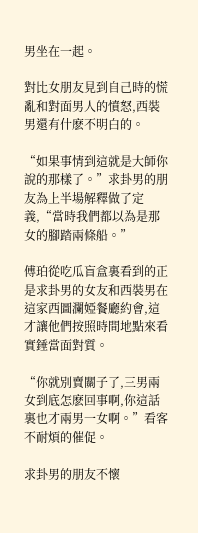男坐在一起。

對比女朋友見到自己時的慌亂和對面男人的憤怒,西裝男還有什麽不明白的。

“如果事情到這就是大師你說的那樣了。”求卦男的朋友為上半場解釋做了定義,“當時我們都以為是那女的腳踏兩條船。”

傅珀從吃瓜盲盒裏看到的正是求卦男的女友和西裝男在這家西圖瀾婭餐廳約會,這才讓他們按照時間地點來看實錘當面對質。

“你就別賣關子了,三男兩女到底怎麽回事啊,你這話裏也才兩男一女啊。”看客不耐煩的催促。

求卦男的朋友不懷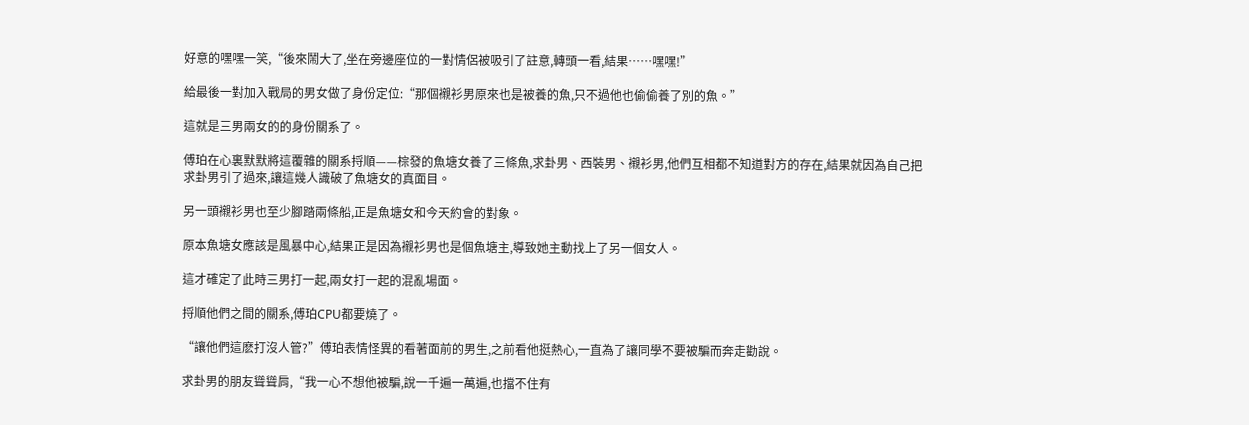好意的嘿嘿一笑,“後來鬧大了,坐在旁邊座位的一對情侶被吸引了註意,轉頭一看,結果……嘿嘿!”

給最後一對加入戰局的男女做了身份定位:“那個襯衫男原來也是被養的魚,只不過他也偷偷養了別的魚。”

這就是三男兩女的的身份關系了。

傅珀在心裏默默將這覆雜的關系捋順——棕發的魚塘女養了三條魚,求卦男、西裝男、襯衫男,他們互相都不知道對方的存在,結果就因為自己把求卦男引了過來,讓這幾人識破了魚塘女的真面目。

另一頭襯衫男也至少腳踏兩條船,正是魚塘女和今天約會的對象。

原本魚塘女應該是風暴中心,結果正是因為襯衫男也是個魚塘主,導致她主動找上了另一個女人。

這才確定了此時三男打一起,兩女打一起的混亂場面。

捋順他們之間的關系,傅珀CPU都要燒了。

“讓他們這麽打沒人管?”傅珀表情怪異的看著面前的男生,之前看他挺熱心,一直為了讓同學不要被騙而奔走勸說。

求卦男的朋友聳聳肩,“我一心不想他被騙,說一千遍一萬遍,也擋不住有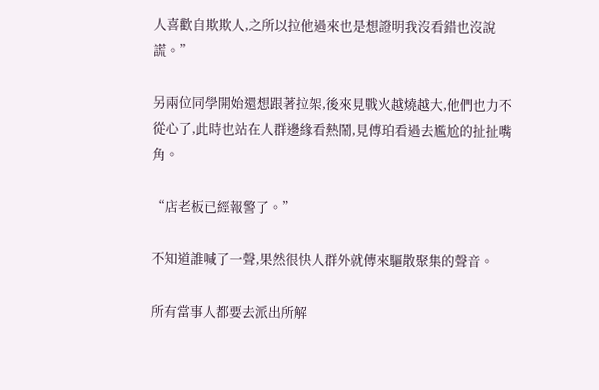人喜歡自欺欺人,之所以拉他過來也是想證明我沒看錯也沒說謊。”

另兩位同學開始還想跟著拉架,後來見戰火越燒越大,他們也力不從心了,此時也站在人群邊緣看熱鬧,見傅珀看過去尷尬的扯扯嘴角。

“店老板已經報警了。”

不知道誰喊了一聲,果然很快人群外就傳來驅散聚集的聲音。

所有當事人都要去派出所解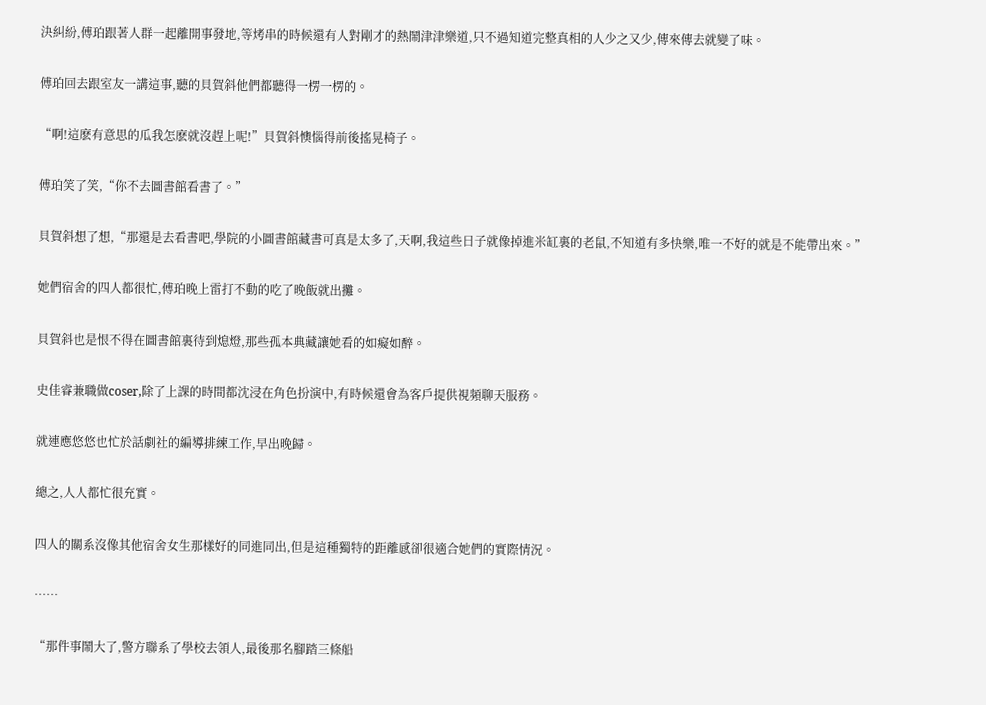決糾紛,傅珀跟著人群一起離開事發地,等烤串的時候還有人對剛才的熱鬧津津樂道,只不過知道完整真相的人少之又少,傳來傳去就變了味。

傅珀回去跟室友一講這事,聽的貝賀斜他們都聽得一楞一楞的。

“啊!這麽有意思的瓜我怎麽就沒趕上呢!”貝賀斜懊惱得前後搖晃椅子。

傅珀笑了笑,“你不去圖書館看書了。”

貝賀斜想了想,“那還是去看書吧,學院的小圖書館藏書可真是太多了,天啊,我這些日子就像掉進米缸裏的老鼠,不知道有多快樂,唯一不好的就是不能帶出來。”

她們宿舍的四人都很忙,傅珀晚上雷打不動的吃了晚飯就出攤。

貝賀斜也是恨不得在圖書館裏待到熄燈,那些孤本典藏讓她看的如癡如醉。

史佳睿兼職做coser,除了上課的時間都沈浸在角色扮演中,有時候還會為客戶提供視頻聊天服務。

就連應悠悠也忙於話劇社的編導排練工作,早出晚歸。

總之,人人都忙很充實。

四人的關系沒像其他宿舍女生那樣好的同進同出,但是這種獨特的距離感卻很適合她們的實際情況。

……

“那件事鬧大了,警方聯系了學校去領人,最後那名腳踏三條船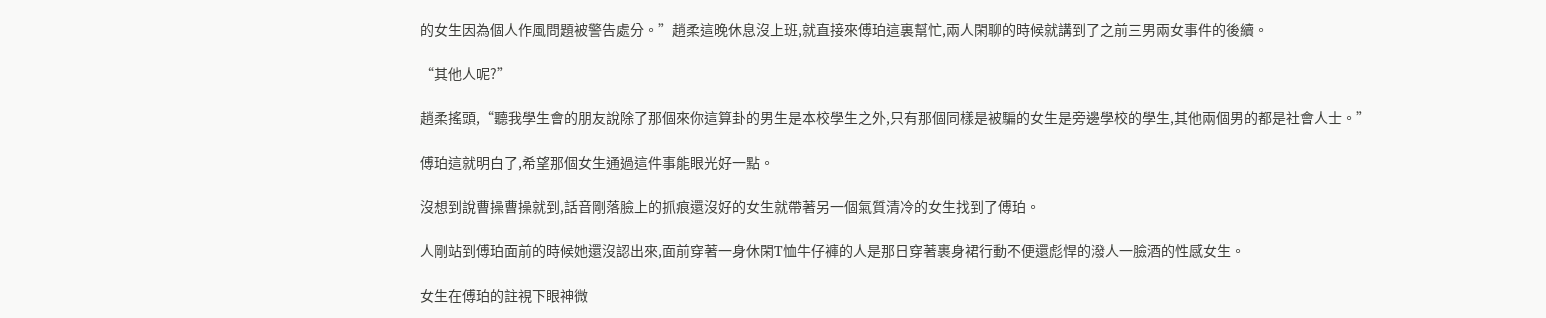的女生因為個人作風問題被警告處分。”趙柔這晚休息沒上班,就直接來傅珀這裏幫忙,兩人閑聊的時候就講到了之前三男兩女事件的後續。

“其他人呢?”

趙柔搖頭,“聽我學生會的朋友說除了那個來你這算卦的男生是本校學生之外,只有那個同樣是被騙的女生是旁邊學校的學生,其他兩個男的都是社會人士。”

傅珀這就明白了,希望那個女生通過這件事能眼光好一點。

沒想到說曹操曹操就到,話音剛落臉上的抓痕還沒好的女生就帶著另一個氣質清冷的女生找到了傅珀。

人剛站到傅珀面前的時候她還沒認出來,面前穿著一身休閑T恤牛仔褲的人是那日穿著裹身裙行動不便還彪悍的潑人一臉酒的性感女生。

女生在傅珀的註視下眼神微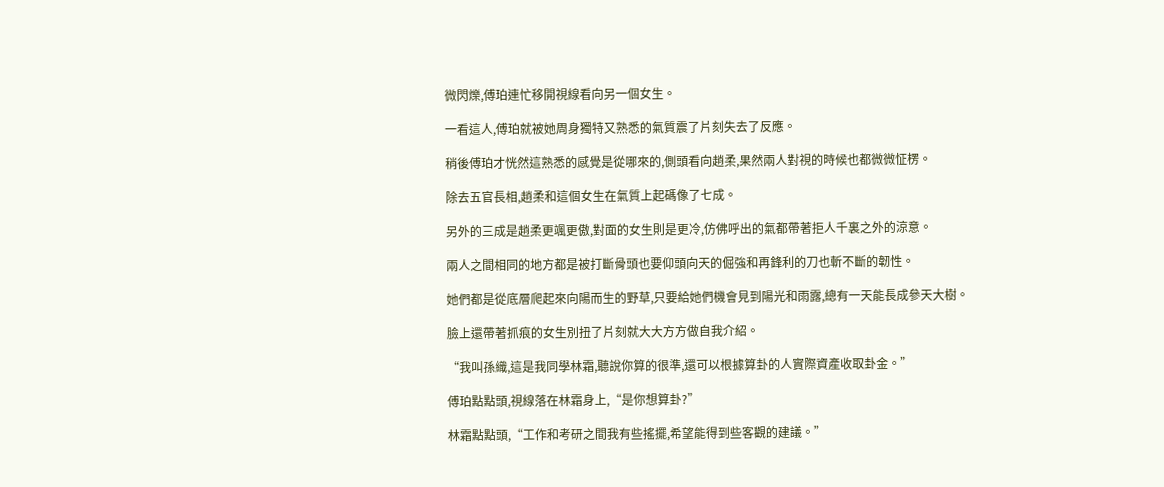微閃爍,傅珀連忙移開視線看向另一個女生。

一看這人,傅珀就被她周身獨特又熟悉的氣質震了片刻失去了反應。

稍後傅珀才恍然這熟悉的感覺是從哪來的,側頭看向趙柔,果然兩人對視的時候也都微微怔楞。

除去五官長相,趙柔和這個女生在氣質上起碼像了七成。

另外的三成是趙柔更颯更傲,對面的女生則是更冷,仿佛呼出的氣都帶著拒人千裏之外的涼意。

兩人之間相同的地方都是被打斷骨頭也要仰頭向天的倔強和再鋒利的刀也斬不斷的韌性。

她們都是從底層爬起來向陽而生的野草,只要給她們機會見到陽光和雨露,總有一天能長成參天大樹。

臉上還帶著抓痕的女生別扭了片刻就大大方方做自我介紹。

“我叫孫織,這是我同學林霜,聽說你算的很準,還可以根據算卦的人實際資產收取卦金。”

傅珀點點頭,視線落在林霜身上,“是你想算卦?”

林霜點點頭,“工作和考研之間我有些搖擺,希望能得到些客觀的建議。”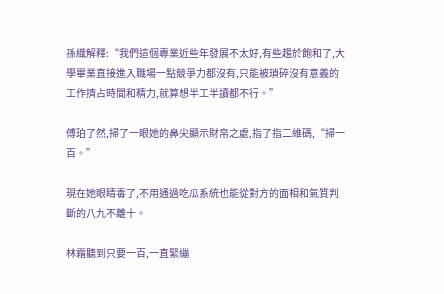孫織解釋:“我們這個專業近些年發展不太好,有些趨於飽和了,大學畢業直接進入職場一點競爭力都沒有,只能被瑣碎沒有意義的工作擠占時間和精力,就算想半工半讀都不行。”

傅珀了然,掃了一眼她的鼻尖顯示財帛之處,指了指二維碼,“掃一百。”

現在她眼睛毒了,不用通過吃瓜系統也能從對方的面相和氣質判斷的八九不離十。

林霜聽到只要一百,一直緊繃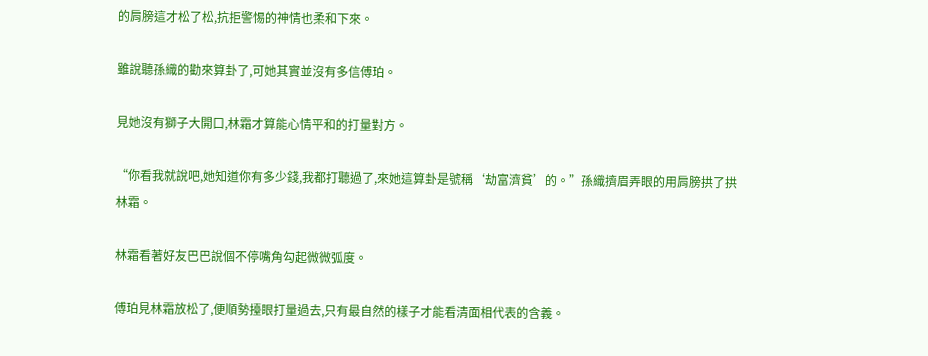的肩膀這才松了松,抗拒警惕的神情也柔和下來。

雖說聽孫織的勸來算卦了,可她其實並沒有多信傅珀。

見她沒有獅子大開口,林霜才算能心情平和的打量對方。

“你看我就說吧,她知道你有多少錢,我都打聽過了,來她這算卦是號稱‘劫富濟貧’的。”孫織擠眉弄眼的用肩膀拱了拱林霜。

林霜看著好友巴巴說個不停嘴角勾起微微弧度。

傅珀見林霜放松了,便順勢擡眼打量過去,只有最自然的樣子才能看清面相代表的含義。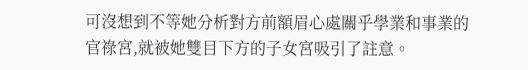可沒想到不等她分析對方前額眉心處關乎學業和事業的官祿宮,就被她雙目下方的子女宮吸引了註意。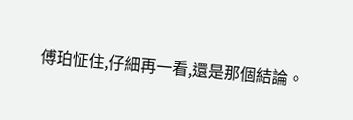傅珀怔住,仔細再一看,還是那個結論。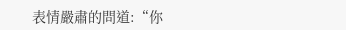表情嚴肅的問道:“你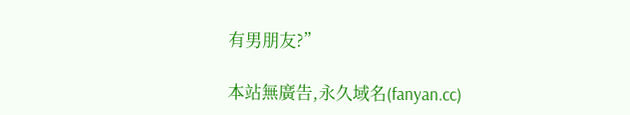有男朋友?”

本站無廣告,永久域名(fanyan.cc)